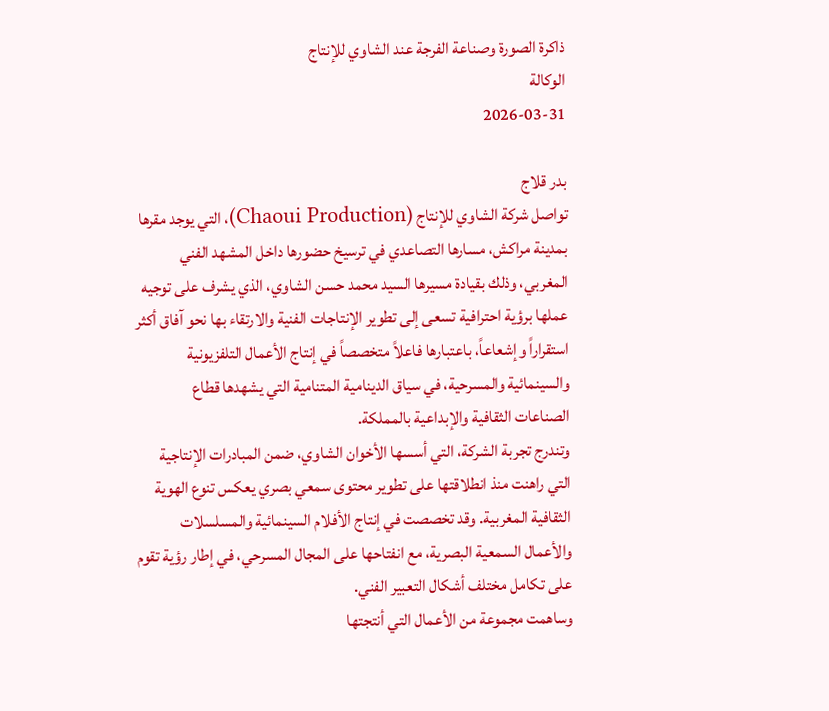ذاكرة الصورة وصناعة الفرجة عند الشاوي للإنتاج
الوكالة
2026-03-31

بدر قلاج
تواصل شركة الشاوي للإنتاج (Chaoui Production)، التي يوجد مقرها بمدينة مراكش، مسارها التصاعدي في ترسيخ حضورها داخل المشهد الفني المغربي، وذلك بقيادة مسيرها السيد محمد حسن الشاوي، الذي يشرف على توجيه عملها برؤية احترافية تسعى إلى تطوير الإنتاجات الفنية والارتقاء بها نحو آفاق أكثر استقراراً وإشعاعاً، باعتبارها فاعلاً متخصصاً في إنتاج الأعمال التلفزيونية والسينمائية والمسرحية، في سياق الدينامية المتنامية التي يشهدها قطاع الصناعات الثقافية والإبداعية بالمملكة.
وتندرج تجربة الشركة، التي أسسها الأخوان الشاوي، ضمن المبادرات الإنتاجية التي راهنت منذ انطلاقتها على تطوير محتوى سمعي بصري يعكس تنوع الهوية الثقافية المغربية. وقد تخصصت في إنتاج الأفلام السينمائية والمسلسلات والأعمال السمعية البصرية، مع انفتاحها على المجال المسرحي، في إطار رؤية تقوم على تكامل مختلف أشكال التعبير الفني.
وساهمت مجموعة من الأعمال التي أنتجتها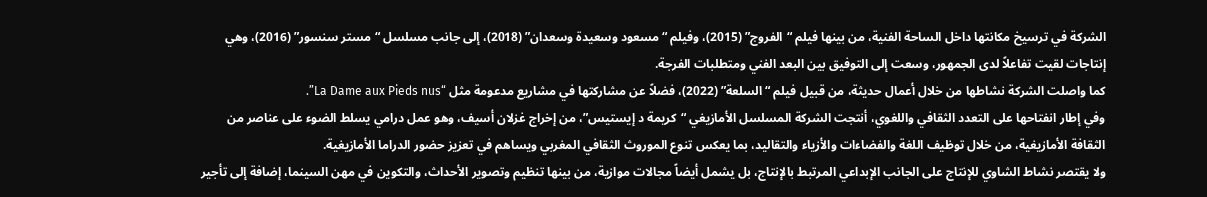الشركة في ترسيخ مكانتها داخل الساحة الفنية، من بينها فيلم “الفروج” (2015)، وفيلم “مسعود وسعيدة وسعدان” (2018)، إلى جانب مسلسل “مستر سنسور” (2016)، وهي إنتاجات لقيت تفاعلاً لدى الجمهور، وسعت إلى التوفيق بين البعد الفني ومتطلبات الفرجة.
كما واصلت الشركة نشاطها من خلال أعمال حديثة، من قبيل فيلم “السلعة” (2022)، فضلاً عن مشاركتها في مشاريع مدعومة مثل “La Dame aux Pieds nus”.
وفي إطار انفتاحها على التعدد الثقافي واللغوي، أنتجت الشركة المسلسل الأمازيغي “كريمة د إيستيس”، من إخراج غزلان أسيف، وهو عمل درامي يسلط الضوء على عناصر من الثقافة الأمازيغية، من خلال توظيف اللغة والفضاءات والأزياء والتقاليد، بما يعكس تنوع الموروث الثقافي المغربي ويساهم في تعزيز حضور الدراما الأمازيغية.
ولا يقتصر نشاط الشاوي للإنتاج على الجانب الإبداعي المرتبط بالإنتاج، بل يشمل أيضاً مجالات موازية، من بينها تنظيم وتصوير الأحداث، والتكوين في مهن السينما، إضافة إلى تأجير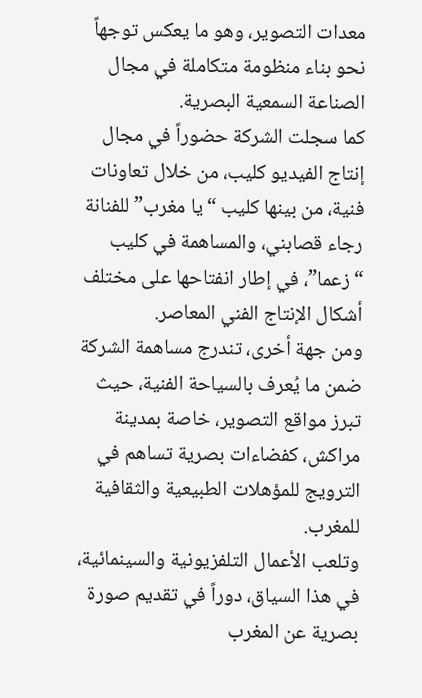معدات التصوير، وهو ما يعكس توجهاً نحو بناء منظومة متكاملة في مجال الصناعة السمعية البصرية.
كما سجلت الشركة حضوراً في مجال إنتاج الفيديو كليب، من خلال تعاونات فنية، من بينها كليب “يا مغرب” للفنانة رجاء قصابني، والمساهمة في كليب “زعما”، في إطار انفتاحها على مختلف أشكال الإنتاج الفني المعاصر.
ومن جهة أخرى، تندرج مساهمة الشركة ضمن ما يُعرف بالسياحة الفنية، حيث تبرز مواقع التصوير، خاصة بمدينة مراكش، كفضاءات بصرية تساهم في الترويج للمؤهلات الطبيعية والثقافية للمغرب.
وتلعب الأعمال التلفزيونية والسينمائية، في هذا السياق، دوراً في تقديم صورة بصرية عن المغرب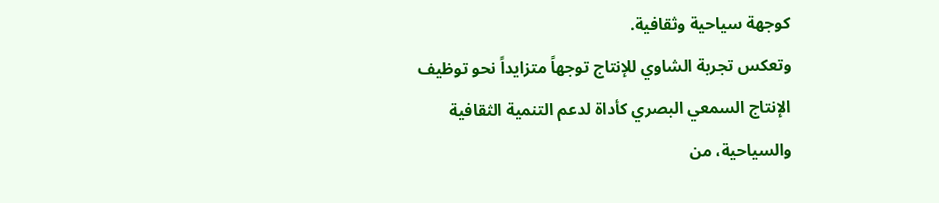كوجهة سياحية وثقافية.
وتعكس تجربة الشاوي للإنتاج توجهاً متزايداً نحو توظيف الإنتاج السمعي البصري كأداة لدعم التنمية الثقافية والسياحية، من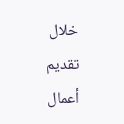خلال تقديم أعمال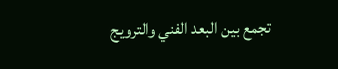تجمع بين البعد الفني والترويج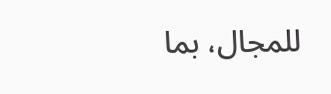للمجال، بما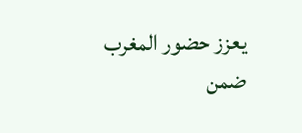يعزز حضور المغرب ضمن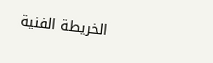الخريطة الفنية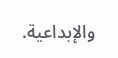والإبداعية.